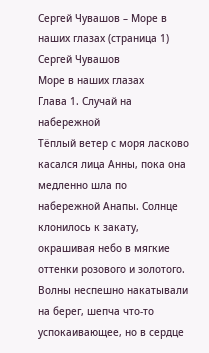Сергей Чувашов – Море в наших глазах (страница 1)
Сергей Чувашов
Море в наших глазах
Глава 1. Случай на набережной
Тёплый ветер с моря ласково касался лица Анны, пока она медленно шла по набережной Анапы. Солнце клонилось к закату, окрашивая небо в мягкие оттенки розового и золотого. Волны неспешно накатывали на берег, шепча что-то успокаивающее, но в сердце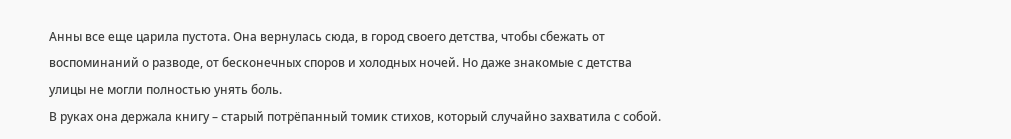Анны все еще царила пустота. Она вернулась сюда, в город своего детства, чтобы сбежать от воспоминаний о разводе, от бесконечных споров и холодных ночей. Но даже знакомые с детства улицы не могли полностью унять боль.
В руках она держала книгу – старый потрёпанный томик стихов, который случайно захватила с собой.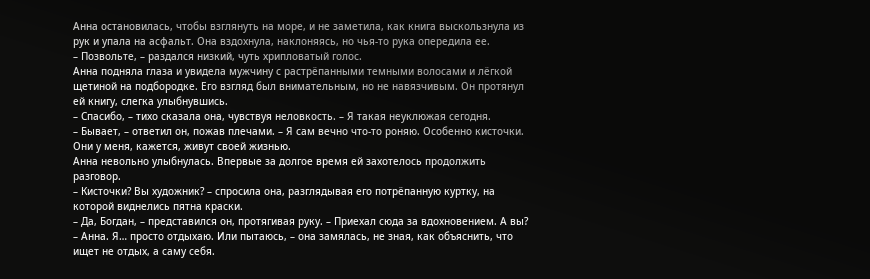Анна остановилась, чтобы взглянуть на море, и не заметила, как книга выскользнула из рук и упала на асфальт. Она вздохнула, наклоняясь, но чья-то рука опередила ее.
– Позвольте, – раздался низкий, чуть хрипловатый голос.
Анна подняла глаза и увидела мужчину с растрёпанными темными волосами и лёгкой щетиной на подбородке. Его взгляд был внимательным, но не навязчивым. Он протянул ей книгу, слегка улыбнувшись.
– Спасибо, – тихо сказала она, чувствуя неловкость. – Я такая неуклюжая сегодня.
– Бывает, – ответил он, пожав плечами. – Я сам вечно что-то роняю. Особенно кисточки. Они у меня, кажется, живут своей жизнью.
Анна невольно улыбнулась. Впервые за долгое время ей захотелось продолжить разговор.
– Кисточки? Вы художник? – спросила она, разглядывая его потрёпанную куртку, на которой виднелись пятна краски.
– Да, Богдан, – представился он, протягивая руку. – Приехал сюда за вдохновением. А вы?
– Анна. Я… просто отдыхаю. Или пытаюсь, – она замялась, не зная, как объяснить, что ищет не отдых, а саму себя.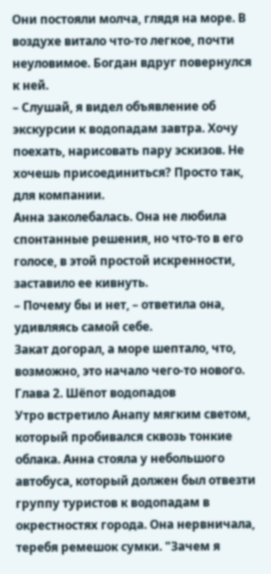Они постояли молча, глядя на море. В воздухе витало что-то легкое, почти неуловимое. Богдан вдруг повернулся к ней.
– Слушай, я видел объявление об экскурсии к водопадам завтра. Хочу поехать, нарисовать пару эскизов. Не хочешь присоединиться? Просто так, для компании.
Анна заколебалась. Она не любила спонтанные решения, но что-то в его голосе, в этой простой искренности, заставило ее кивнуть.
– Почему бы и нет, – ответила она, удивляясь самой себе.
Закат догорал, а море шептало, что, возможно, это начало чего-то нового.
Глава 2. Шёпот водопадов
Утро встретило Анапу мягким светом, который пробивался сквозь тонкие облака. Анна стояла у небольшого автобуса, который должен был отвезти группу туристов к водопадам в окрестностях города. Она нервничала, теребя ремешок сумки. "Зачем я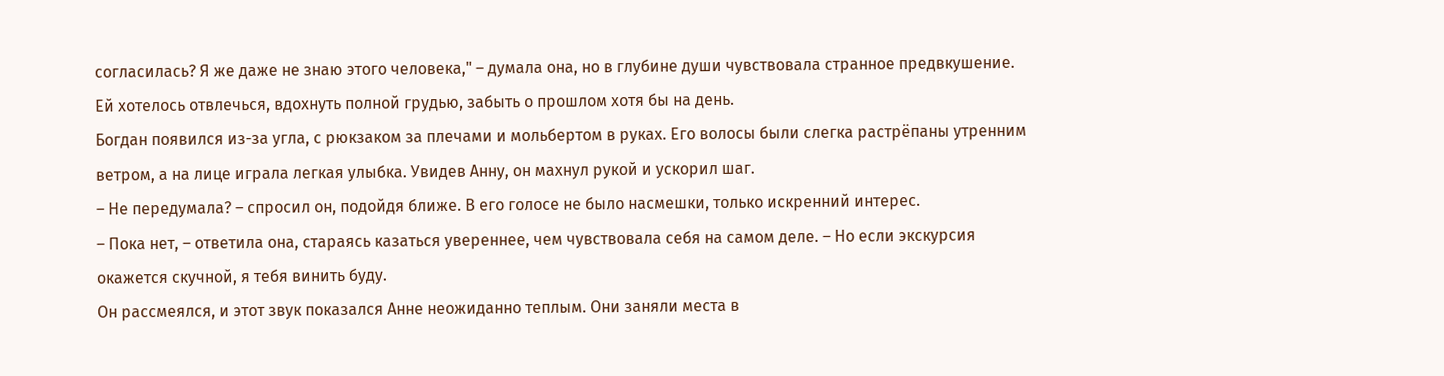согласилась? Я же даже не знаю этого человека," – думала она, но в глубине души чувствовала странное предвкушение. Ей хотелось отвлечься, вдохнуть полной грудью, забыть о прошлом хотя бы на день.
Богдан появился из-за угла, с рюкзаком за плечами и мольбертом в руках. Его волосы были слегка растрёпаны утренним ветром, а на лице играла легкая улыбка. Увидев Анну, он махнул рукой и ускорил шаг.
– Не передумала? – спросил он, подойдя ближе. В его голосе не было насмешки, только искренний интерес.
– Пока нет, – ответила она, стараясь казаться увереннее, чем чувствовала себя на самом деле. – Но если экскурсия окажется скучной, я тебя винить буду.
Он рассмеялся, и этот звук показался Анне неожиданно теплым. Они заняли места в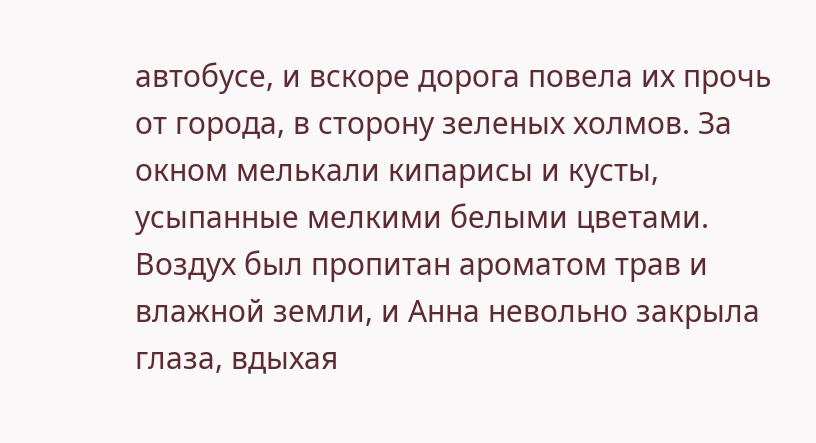автобусе, и вскоре дорога повела их прочь от города, в сторону зеленых холмов. За окном мелькали кипарисы и кусты, усыпанные мелкими белыми цветами. Воздух был пропитан ароматом трав и влажной земли, и Анна невольно закрыла глаза, вдыхая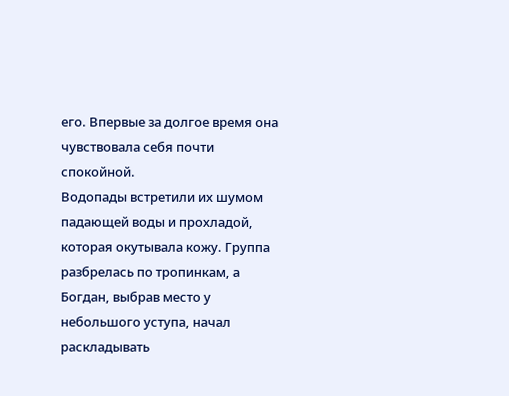его. Впервые за долгое время она чувствовала себя почти спокойной.
Водопады встретили их шумом падающей воды и прохладой, которая окутывала кожу. Группа разбрелась по тропинкам, а Богдан, выбрав место у небольшого уступа, начал раскладывать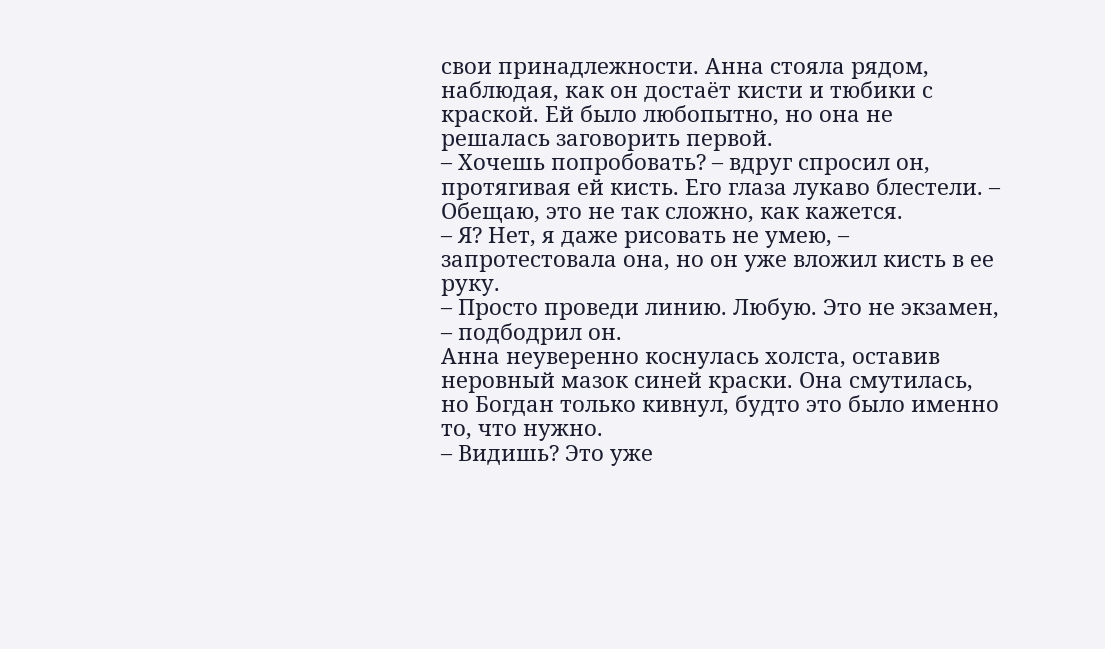свои принадлежности. Анна стояла рядом, наблюдая, как он достаёт кисти и тюбики с краской. Ей было любопытно, но она не решалась заговорить первой.
– Хочешь попробовать? – вдруг спросил он, протягивая ей кисть. Его глаза лукаво блестели. – Обещаю, это не так сложно, как кажется.
– Я? Нет, я даже рисовать не умею, – запротестовала она, но он уже вложил кисть в ее руку.
– Просто проведи линию. Любую. Это не экзамен, – подбодрил он.
Анна неуверенно коснулась холста, оставив неровный мазок синей краски. Она смутилась, но Богдан только кивнул, будто это было именно то, что нужно.
– Видишь? Это уже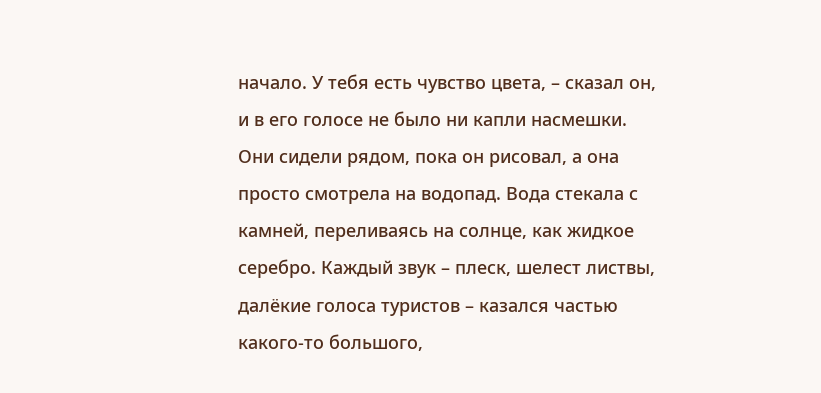начало. У тебя есть чувство цвета, – сказал он, и в его голосе не было ни капли насмешки.
Они сидели рядом, пока он рисовал, а она просто смотрела на водопад. Вода стекала с камней, переливаясь на солнце, как жидкое серебро. Каждый звук – плеск, шелест листвы, далёкие голоса туристов – казался частью какого-то большого,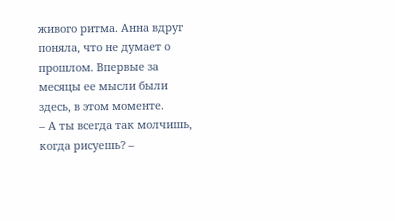живого ритма. Анна вдруг поняла, что не думает о прошлом. Впервые за месяцы ее мысли были здесь, в этом моменте.
– А ты всегда так молчишь, когда рисуешь? –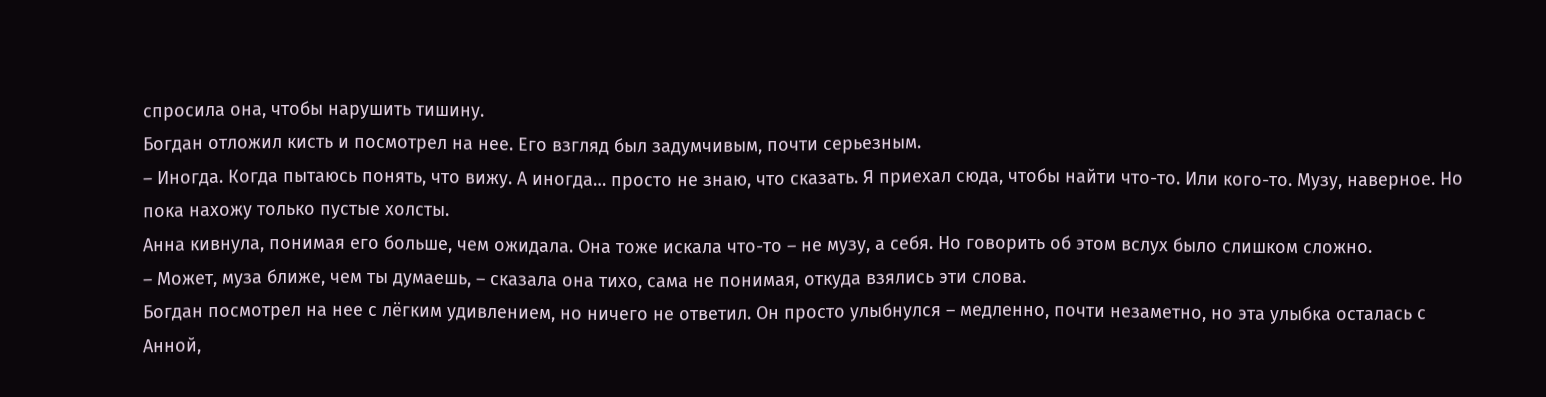спросила она, чтобы нарушить тишину.
Богдан отложил кисть и посмотрел на нее. Его взгляд был задумчивым, почти серьезным.
– Иногда. Когда пытаюсь понять, что вижу. А иногда… просто не знаю, что сказать. Я приехал сюда, чтобы найти что-то. Или кого-то. Музу, наверное. Но пока нахожу только пустые холсты.
Анна кивнула, понимая его больше, чем ожидала. Она тоже искала что-то – не музу, а себя. Но говорить об этом вслух было слишком сложно.
– Может, муза ближе, чем ты думаешь, – сказала она тихо, сама не понимая, откуда взялись эти слова.
Богдан посмотрел на нее с лёгким удивлением, но ничего не ответил. Он просто улыбнулся – медленно, почти незаметно, но эта улыбка осталась с Анной,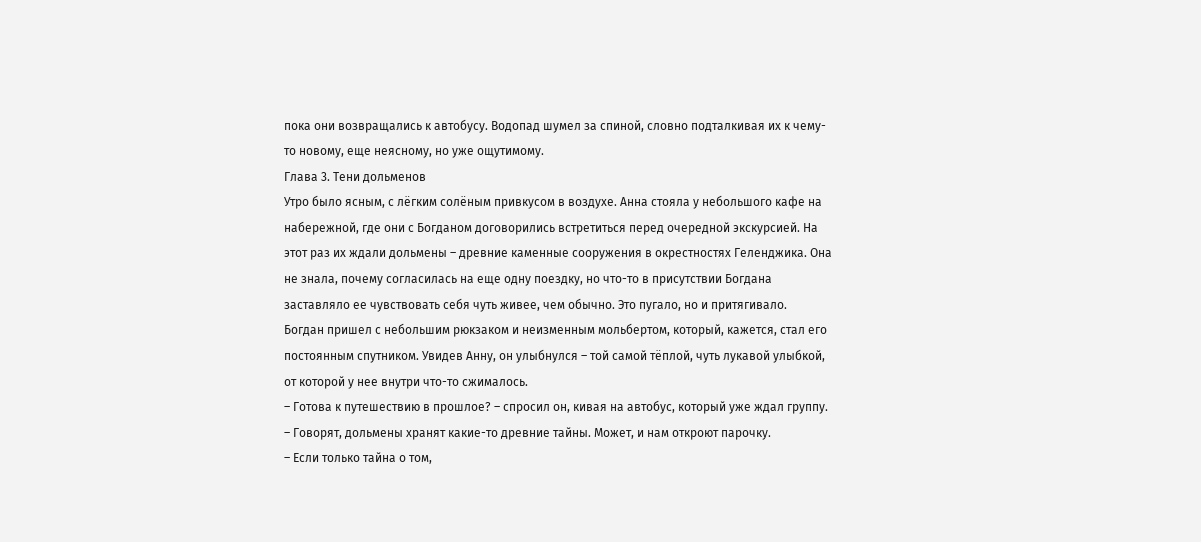пока они возвращались к автобусу. Водопад шумел за спиной, словно подталкивая их к чему-то новому, еще неясному, но уже ощутимому.
Глава 3. Тени дольменов
Утро было ясным, с лёгким солёным привкусом в воздухе. Анна стояла у небольшого кафе на набережной, где они с Богданом договорились встретиться перед очередной экскурсией. На этот раз их ждали дольмены – древние каменные сооружения в окрестностях Геленджика. Она не знала, почему согласилась на еще одну поездку, но что-то в присутствии Богдана заставляло ее чувствовать себя чуть живее, чем обычно. Это пугало, но и притягивало.
Богдан пришел с небольшим рюкзаком и неизменным мольбертом, который, кажется, стал его постоянным спутником. Увидев Анну, он улыбнулся – той самой тёплой, чуть лукавой улыбкой, от которой у нее внутри что-то сжималось.
– Готова к путешествию в прошлое? – спросил он, кивая на автобус, который уже ждал группу. – Говорят, дольмены хранят какие-то древние тайны. Может, и нам откроют парочку.
– Если только тайна о том,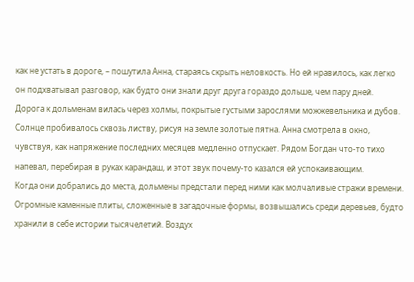как не устать в дороге, – пошутила Анна, стараясь скрыть неловкость. Но ей нравилось, как легко он подхватывал разговор, как будто они знали друг друга гораздо дольше, чем пару дней.
Дорога к дольменам вилась через холмы, покрытые густыми зарослями можжевельника и дубов. Солнце пробивалось сквозь листву, рисуя на земле золотые пятна. Анна смотрела в окно, чувствуя, как напряжение последних месяцев медленно отпускает. Рядом Богдан что-то тихо напевал, перебирая в руках карандаш, и этот звук почему-то казался ей успокаивающим.
Когда они добрались до места, дольмены предстали перед ними как молчаливые стражи времени. Огромные каменные плиты, сложенные в загадочные формы, возвышались среди деревьев, будто хранили в себе истории тысячелетий. Воздух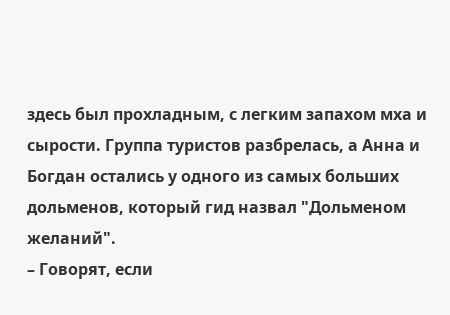здесь был прохладным, с легким запахом мха и сырости. Группа туристов разбрелась, а Анна и Богдан остались у одного из самых больших дольменов, который гид назвал "Дольменом желаний".
– Говорят, если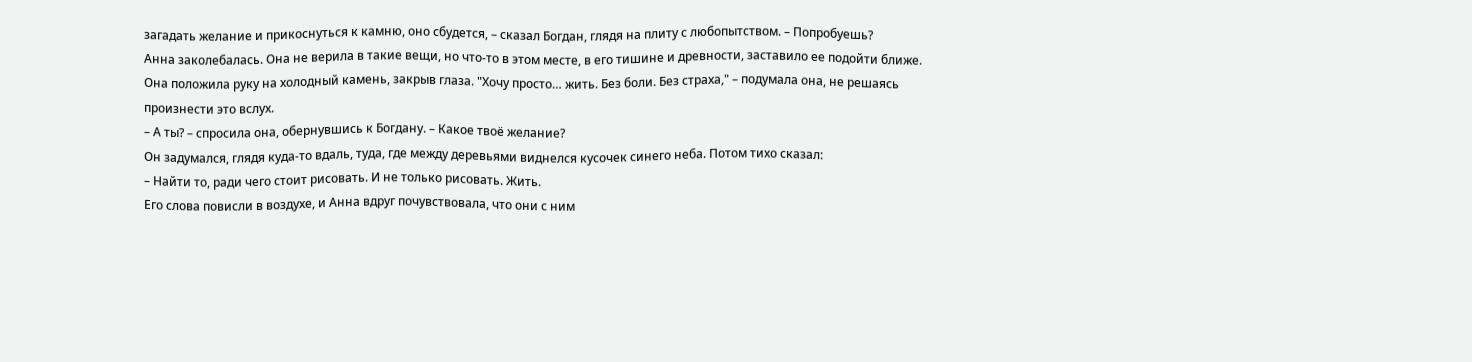загадать желание и прикоснуться к камню, оно сбудется, – сказал Богдан, глядя на плиту с любопытством. – Попробуешь?
Анна заколебалась. Она не верила в такие вещи, но что-то в этом месте, в его тишине и древности, заставило ее подойти ближе. Она положила руку на холодный камень, закрыв глаза. "Хочу просто… жить. Без боли. Без страха," – подумала она, не решаясь произнести это вслух.
– А ты? – спросила она, обернувшись к Богдану. – Какое твоё желание?
Он задумался, глядя куда-то вдаль, туда, где между деревьями виднелся кусочек синего неба. Потом тихо сказал:
– Найти то, ради чего стоит рисовать. И не только рисовать. Жить.
Его слова повисли в воздухе, и Анна вдруг почувствовала, что они с ним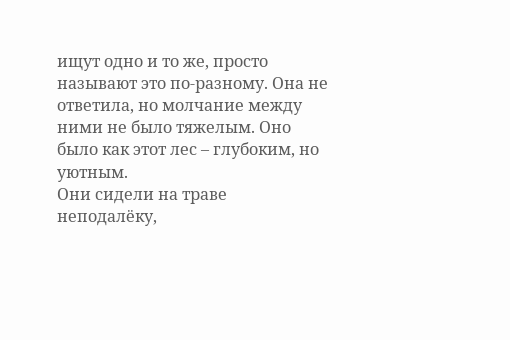ищут одно и то же, просто называют это по-разному. Она не ответила, но молчание между ними не было тяжелым. Оно было как этот лес – глубоким, но уютным.
Они сидели на траве неподалёку,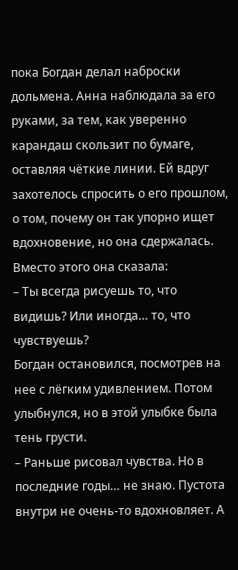пока Богдан делал наброски дольмена. Анна наблюдала за его руками, за тем, как уверенно карандаш скользит по бумаге, оставляя чёткие линии. Ей вдруг захотелось спросить о его прошлом, о том, почему он так упорно ищет вдохновение, но она сдержалась. Вместо этого она сказала:
– Ты всегда рисуешь то, что видишь? Или иногда… то, что чувствуешь?
Богдан остановился, посмотрев на нее с лёгким удивлением. Потом улыбнулся, но в этой улыбке была тень грусти.
– Раньше рисовал чувства. Но в последние годы… не знаю. Пустота внутри не очень-то вдохновляет. А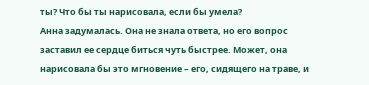ты? Что бы ты нарисовала, если бы умела?
Анна задумалась. Она не знала ответа, но его вопрос заставил ее сердце биться чуть быстрее. Может, она нарисовала бы это мгновение – его, сидящего на траве, и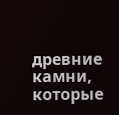древние камни, которые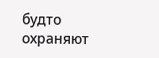будто охраняют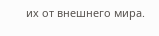их от внешнего мира.